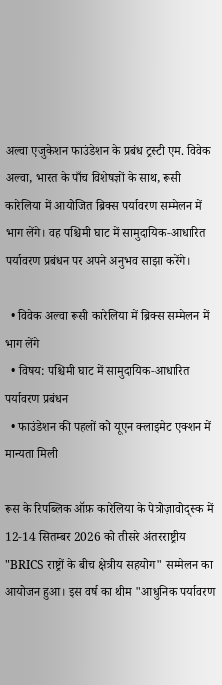अल्वा एजुकेशन फाउंडेशन के प्रबंध ट्रस्टी एम. विवेक अल्वा, भारत के पाँच विशेषज्ञों के साथ, रूसी कारेलिया में आयोजित ब्रिक्स पर्यावरण सम्मेलन में भाग लेंगे। वह पश्चिमी घाट में सामुदायिक‑आधारित पर्यावरण प्रबंधन पर अपने अनुभव साझा करेंगे।

  • विवेक अल्वा रूसी कारेलिया में ब्रिक्स सम्मेलन में भाग लेंगे
  • विषय: पश्चिमी घाट में सामुदायिक‑आधारित पर्यावरण प्रबंधन
  • फाउंडेशन की पहलों को यूएन क्लाइमेट एक्शन में मान्यता मिली

रूस के रिपब्लिक ऑफ़ कारेलिया के पेत्रोज़ावोद्स्क में 12‑14 सितम्बर 2026 को तीसरे अंतरराष्ट्रीय "BRICS राष्ट्रों के बीच क्षेत्रीय सहयोग" सम्मेलन का आयोजन हुआ। इस वर्ष का थीम "आधुनिक पर्यावरण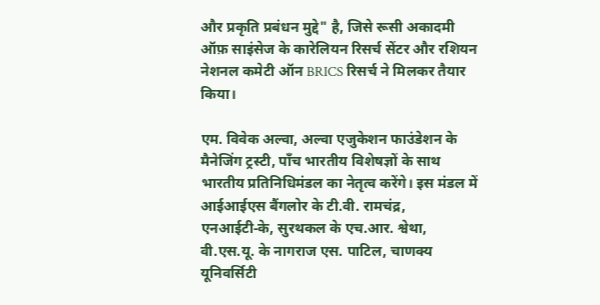और प्रकृति प्रबंधन मुद्दे" है, जिसे रूसी अकादमी ऑफ़ साइंसेज के कारेलियन रिसर्च सेंटर और रशियन नेशनल कमेटी ऑन BRICS रिसर्च ने मिलकर तैयार किया।

एम. विवेक अल्वा, अल्वा एजुकेशन फाउंडेशन के मैनेजिंग ट्रस्टी, पाँच भारतीय विशेषज्ञों के साथ भारतीय प्रतिनिधिमंडल का नेतृत्व करेंगे। इस मंडल में आईआईएस बैंगलोर के टी.वी. रामचंद्र, एनआईटी‑के, सुरथकल के एच.आर. श्वेथा, वी.एस.यू. के नागराज एस. पाटिल, चाणक्य यूनिवर्सिटी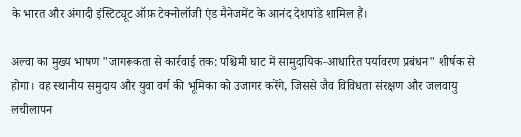के भारत और अंगादी इंस्टिट्यूट ऑफ़ टेक्नोलॉजी एंड मैनेजमेंट के आनंद देशपांडे शामिल हैं।

अल्वा का मुख्य भाषण "जागरूकता से कार्रवाई तक: पश्चिमी घाट में सामुदायिक‑आधारित पर्यावरण प्रबंधन" शीर्षक से होगा। वह स्थानीय समुदाय और युवा वर्ग की भूमिका को उजागर करेंगे, जिससे जैव विविधता संरक्षण और जलवायु लचीलापन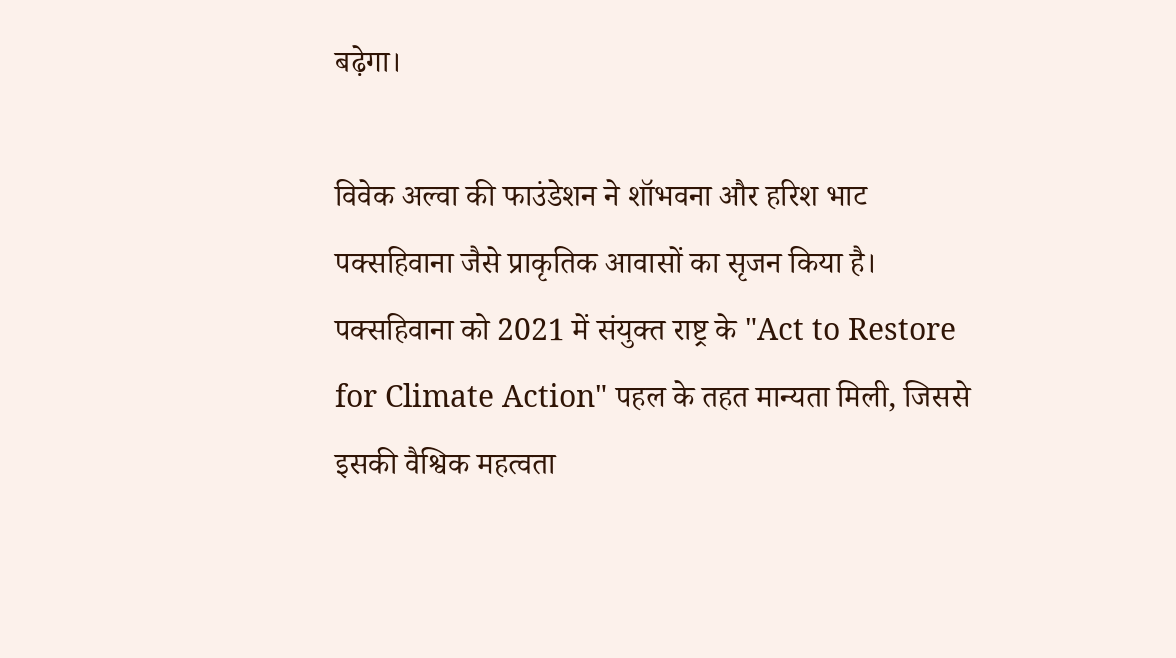बढ़ेगा।

विवेक अल्वा की फाउंडेशन ने शॉभवना और हरिश भाट पक्सहिवाना जैसे प्राकृतिक आवासों का सृजन किया है। पक्सहिवाना को 2021 में संयुक्त राष्ट्र के "Act to Restore for Climate Action" पहल के तहत मान्यता मिली, जिससे इसकी वैश्विक महत्वता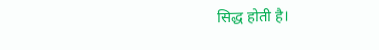सिद्ध होती है।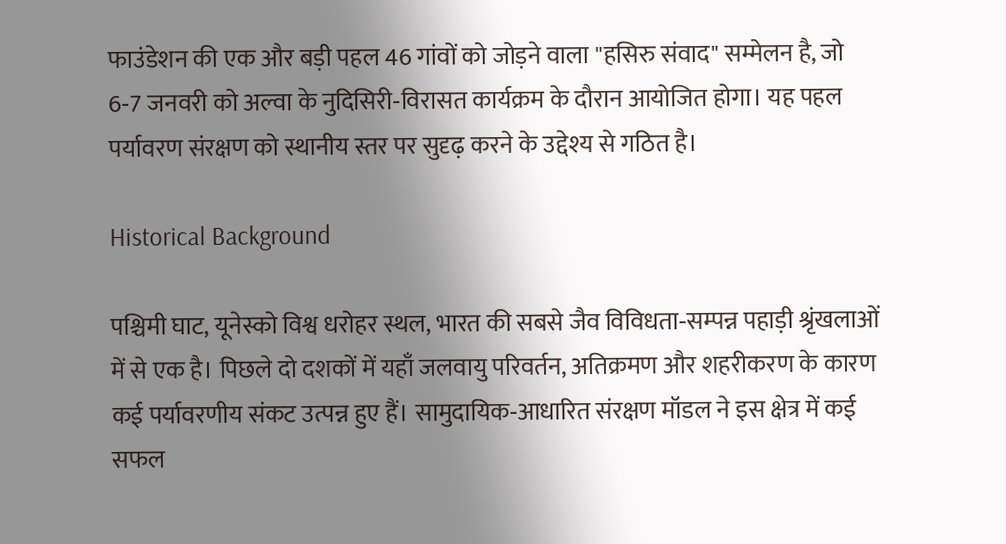फाउंडेशन की एक और बड़ी पहल 46 गांवों को जोड़ने वाला "हसिरु संवाद" सम्मेलन है, जो 6‑7 जनवरी को अल्वा के नुदिसिरी‑विरासत कार्यक्रम के दौरान आयोजित होगा। यह पहल पर्यावरण संरक्षण को स्थानीय स्तर पर सुदृढ़ करने के उद्देश्य से गठित है।

Historical Background

पश्चिमी घाट, यूनेस्को विश्व धरोहर स्थल, भारत की सबसे जैव विविधता‑सम्पन्न पहाड़ी श्रृंखलाओं में से एक है। पिछले दो दशकों में यहाँ जलवायु परिवर्तन, अतिक्रमण और शहरीकरण के कारण कई पर्यावरणीय संकट उत्पन्न हुए हैं। सामुदायिक‑आधारित संरक्षण मॉडल ने इस क्षेत्र में कई सफल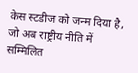केस स्टडीज को जन्म दिया है, जो अब राष्ट्रीय नीति में सम्मिलित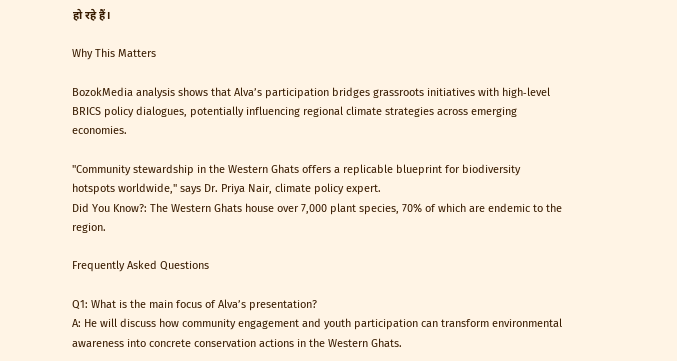हो रहे हैं।

Why This Matters

BozokMedia analysis shows that Alva’s participation bridges grassroots initiatives with high‑level BRICS policy dialogues, potentially influencing regional climate strategies across emerging economies.

"Community stewardship in the Western Ghats offers a replicable blueprint for biodiversity hotspots worldwide," says Dr. Priya Nair, climate policy expert.
Did You Know?: The Western Ghats house over 7,000 plant species, 70% of which are endemic to the region.

Frequently Asked Questions

Q1: What is the main focus of Alva’s presentation?
A: He will discuss how community engagement and youth participation can transform environmental awareness into concrete conservation actions in the Western Ghats.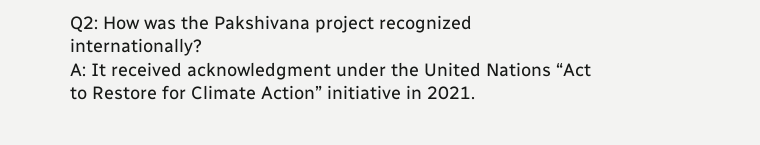Q2: How was the Pakshivana project recognized internationally?
A: It received acknowledgment under the United Nations “Act to Restore for Climate Action” initiative in 2021.